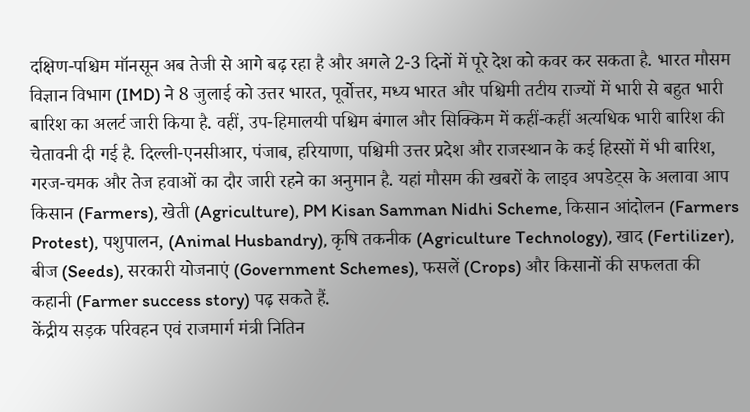दक्षिण-पश्चिम मॉनसून अब तेजी से आगे बढ़ रहा है और अगले 2-3 दिनों में पूरे देश को कवर कर सकता है. भारत मौसम विज्ञान विभाग (IMD) ने 8 जुलाई को उत्तर भारत, पूर्वोत्तर, मध्य भारत और पश्चिमी तटीय राज्यों में भारी से बहुत भारी बारिश का अलर्ट जारी किया है. वहीं, उप-हिमालयी पश्चिम बंगाल और सिक्किम में कहीं-कहीं अत्यधिक भारी बारिश की चेतावनी दी गई है. दिल्ली-एनसीआर, पंजाब, हरियाणा, पश्चिमी उत्तर प्रदेश और राजस्थान के कई हिस्सों में भी बारिश, गरज-चमक और तेज हवाओं का दौर जारी रहने का अनुमान है. यहां मौसम की खबरों के लाइव अपडेट्स के अलावा आप किसान (Farmers), खेती (Agriculture), PM Kisan Samman Nidhi Scheme, किसान आंदोलन (Farmers Protest), पशुपालन, (Animal Husbandry), कृषि तकनीक (Agriculture Technology), खाद (Fertilizer), बीज (Seeds), सरकारी योजनाएं (Government Schemes), फसलें (Crops) और किसानों की सफलता की कहानी (Farmer success story) पढ़ सकते हैं.
केंद्रीय सड़क परिवहन एवं राजमार्ग मंत्री नितिन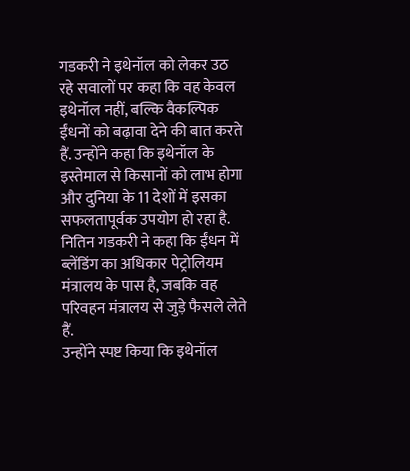गडकरी ने इथेनॉल को लेकर उठ रहे सवालों पर कहा कि वह केवल इथेनॉल नहीं, बल्कि वैकल्पिक ईंधनों को बढ़ावा देने की बात करते हैं. उन्होंने कहा कि इथेनॉल के इस्तेमाल से किसानों को लाभ होगा और दुनिया के 11 देशों में इसका सफलतापूर्वक उपयोग हो रहा है. नितिन गडकरी ने कहा कि ईंधन में ब्लेंडिंग का अधिकार पेट्रोलियम मंत्रालय के पास है, जबकि वह परिवहन मंत्रालय से जुड़े फैसले लेते हैं.
उन्होंने स्पष्ट किया कि इथेनॉल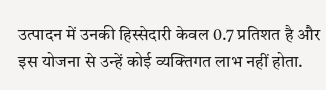उत्पादन में उनकी हिस्सेदारी केवल 0.7 प्रतिशत है और इस योजना से उन्हें कोई व्यक्तिगत लाभ नहीं होता.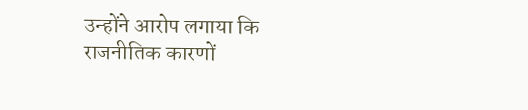उन्होंने आरोप लगाया कि राजनीतिक कारणों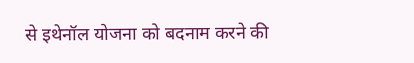से इथेनॉल योजना को बदनाम करने की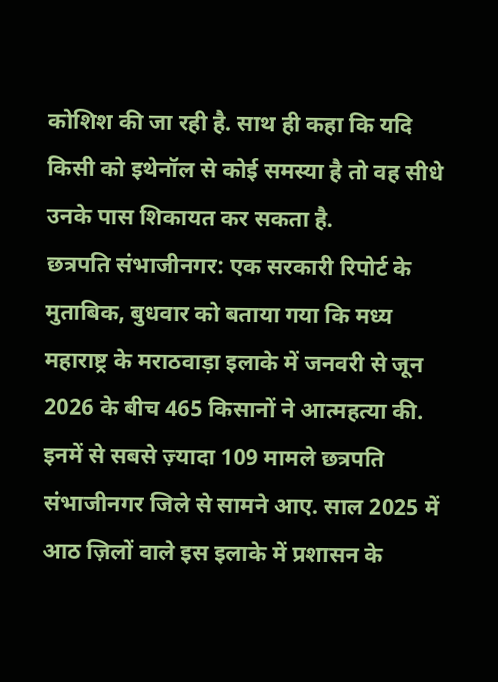कोशिश की जा रही है. साथ ही कहा कि यदि किसी को इथेनॉल से कोई समस्या है तो वह सीधे उनके पास शिकायत कर सकता है.
छत्रपति संभाजीनगर: एक सरकारी रिपोर्ट के मुताबिक, बुधवार को बताया गया कि मध्य महाराष्ट्र के मराठवाड़ा इलाके में जनवरी से जून 2026 के बीच 465 किसानों ने आत्महत्या की. इनमें से सबसे ज़्यादा 109 मामले छत्रपति संभाजीनगर जिले से सामने आए. साल 2025 में आठ ज़िलों वाले इस इलाके में प्रशासन के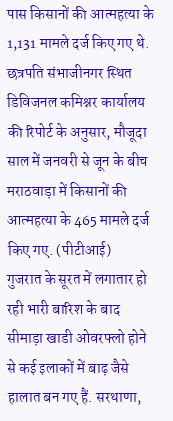पास किसानों की आत्महत्या के 1,131 मामले दर्ज किए गए थे. छत्रपति संभाजीनगर स्थित डिविजनल कमिश्नर कार्यालय की रिपोर्ट के अनुसार, मौजूदा साल में जनवरी से जून के बीच मराठवाड़ा में किसानों की आत्महत्या के 465 मामले दर्ज किए गए. (पीटीआई)
गुजरात के सूरत में लगातार हो रही भारी बारिश के बाद सीमाड़ा खाडी ओवरफ्लो होने से कई इलाकों में बाढ़ जैसे हालात बन गए हैं. सरथाणा,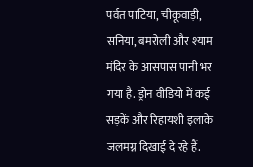पर्वत पाटिया, चीकूवाड़ी, सनिया, बमरोली और श्याम मंदिर के आसपास पानी भर गया है. ड्रोन वीडियो में कई सड़कें और रिहायशी इलाके जलमग्न दिखाई दे रहे हैं.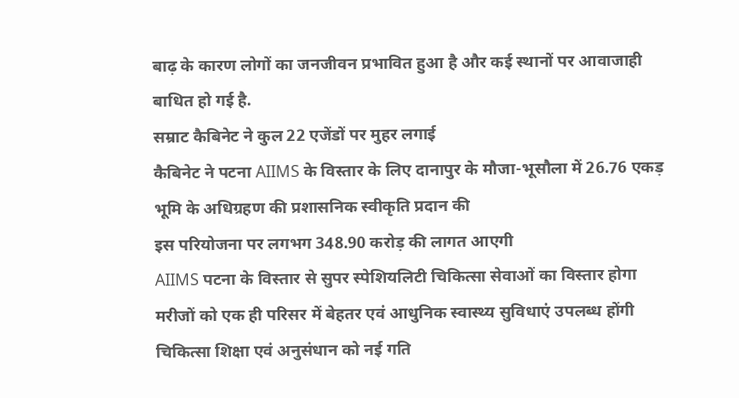बाढ़ के कारण लोगों का जनजीवन प्रभावित हुआ है और कई स्थानों पर आवाजाही बाधित हो गई है.
सम्राट कैबिनेट ने कुल 22 एजेंडों पर मुहर लगाई
कैबिनेट ने पटना AIIMS के विस्तार के लिए दानापुर के मौजा-भूसौला में 26.76 एकड़ भूमि के अधिग्रहण की प्रशासनिक स्वीकृति प्रदान की
इस परियोजना पर लगभग 348.90 करोड़ की लागत आएगी
AIIMS पटना के विस्तार से सुपर स्पेशियलिटी चिकित्सा सेवाओं का विस्तार होगा
मरीजों को एक ही परिसर में बेहतर एवं आधुनिक स्वास्थ्य सुविधाएं उपलब्ध होंगी
चिकित्सा शिक्षा एवं अनुसंधान को नई गति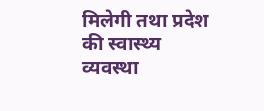मिलेगी तथा प्रदेश की स्वास्थ्य व्यवस्था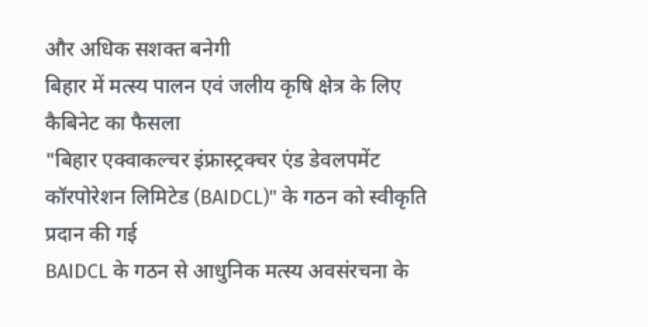और अधिक सशक्त बनेगी
बिहार में मत्स्य पालन एवं जलीय कृषि क्षेत्र के लिए कैबिनेट का फैसला
"बिहार एक्वाकल्चर इंफ्रास्ट्रक्चर एंड डेवलपमेंट कॉरपोरेशन लिमिटेड (BAIDCL)" के गठन को स्वीकृति प्रदान की गई
BAIDCL के गठन से आधुनिक मत्स्य अवसंरचना के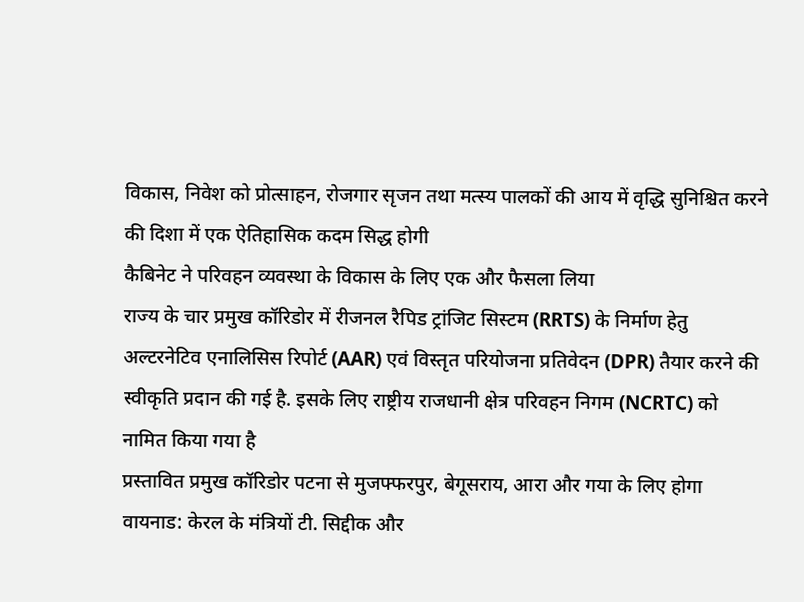विकास, निवेश को प्रोत्साहन, रोजगार सृजन तथा मत्स्य पालकों की आय में वृद्धि सुनिश्चित करने की दिशा में एक ऐतिहासिक कदम सिद्ध होगी
कैबिनेट ने परिवहन व्यवस्था के विकास के लिए एक और फैसला लिया
राज्य के चार प्रमुख कॉरिडोर में रीजनल रैपिड ट्रांजिट सिस्टम (RRTS) के निर्माण हेतु अल्टरनेटिव एनालिसिस रिपोर्ट (AAR) एवं विस्तृत परियोजना प्रतिवेदन (DPR) तैयार करने की स्वीकृति प्रदान की गई है. इसके लिए राष्ट्रीय राजधानी क्षेत्र परिवहन निगम (NCRTC) को नामित किया गया है
प्रस्तावित प्रमुख कॉरिडोर पटना से मुजफ्फरपुर, बेगूसराय, आरा और गया के लिए होगा
वायनाड: केरल के मंत्रियों टी. सिद्दीक और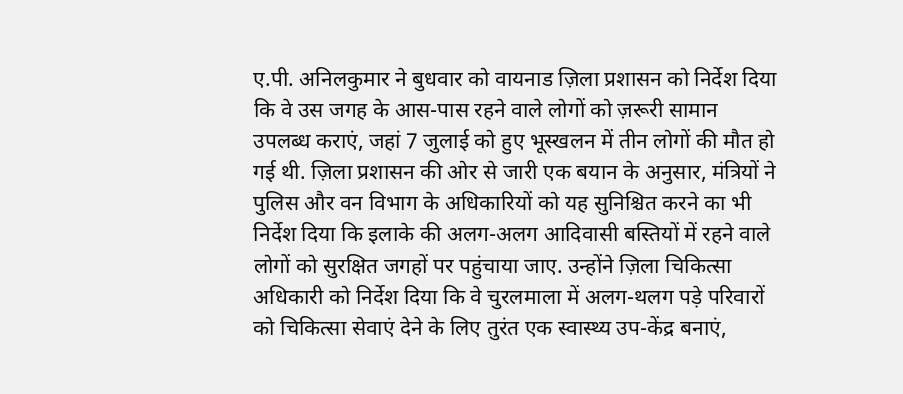ए.पी. अनिलकुमार ने बुधवार को वायनाड ज़िला प्रशासन को निर्देश दिया कि वे उस जगह के आस-पास रहने वाले लोगों को ज़रूरी सामान उपलब्ध कराएं, जहां 7 जुलाई को हुए भूस्खलन में तीन लोगों की मौत हो गई थी. ज़िला प्रशासन की ओर से जारी एक बयान के अनुसार, मंत्रियों ने पुलिस और वन विभाग के अधिकारियों को यह सुनिश्चित करने का भी निर्देश दिया कि इलाके की अलग-अलग आदिवासी बस्तियों में रहने वाले लोगों को सुरक्षित जगहों पर पहुंचाया जाए. उन्होंने ज़िला चिकित्सा अधिकारी को निर्देश दिया कि वे चुरलमाला में अलग-थलग पड़े परिवारों को चिकित्सा सेवाएं देने के लिए तुरंत एक स्वास्थ्य उप-केंद्र बनाएं,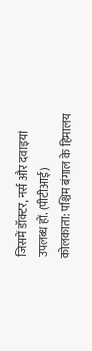जिसमें डॉक्टर, नर्स और दवाइयां उपलब्ध हों. (पीटीआई)
कोलकाता: पश्चिम बंगाल के हिमालय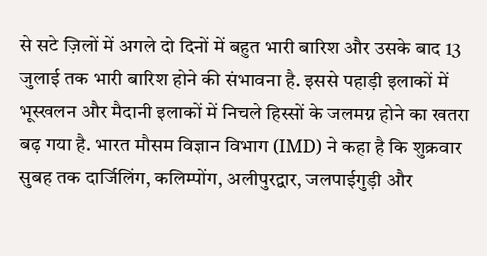से सटे ज़िलों में अगले दो दिनों में बहुत भारी बारिश और उसके बाद 13 जुलाई तक भारी बारिश होने की संभावना है. इससे पहाड़ी इलाकों में भूस्खलन और मैदानी इलाकों में निचले हिस्सों के जलमग्न होने का खतरा बढ़ गया है. भारत मौसम विज्ञान विभाग (IMD) ने कहा है कि शुक्रवार सुबह तक दार्जिलिंग, कलिम्पोंग, अलीपुरद्वार, जलपाईगुड़ी और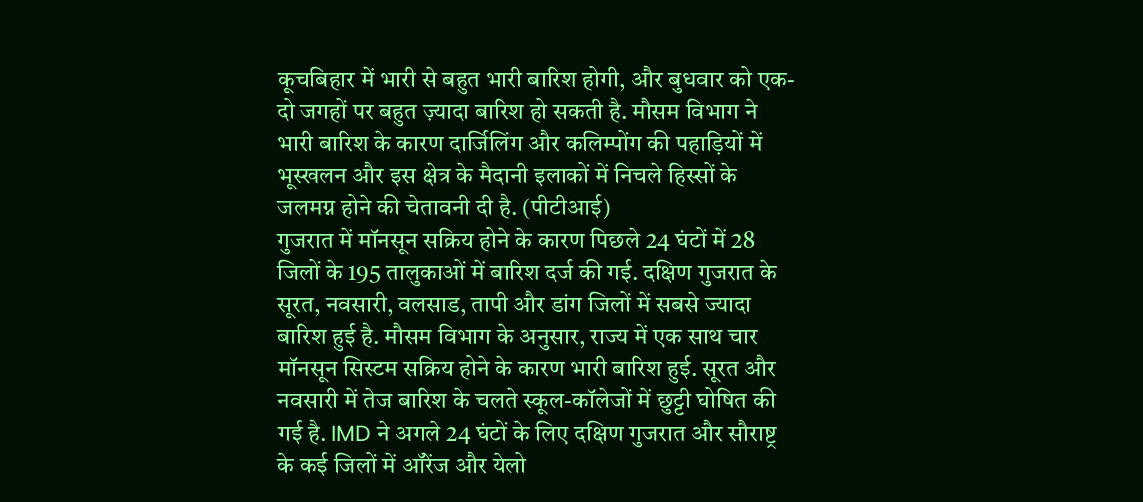कूचबिहार में भारी से बहुत भारी बारिश होगी, और बुधवार को एक-दो जगहों पर बहुत ज़्यादा बारिश हो सकती है. मौसम विभाग ने भारी बारिश के कारण दार्जिलिंग और कलिम्पोंग की पहाड़ियों में भूस्खलन और इस क्षेत्र के मैदानी इलाकों में निचले हिस्सों के जलमग्न होने की चेतावनी दी है. (पीटीआई)
गुजरात में मॉनसून सक्रिय होने के कारण पिछले 24 घंटों में 28 जिलों के 195 तालुकाओं में बारिश दर्ज की गई. दक्षिण गुजरात के सूरत, नवसारी, वलसाड, तापी और डांग जिलों में सबसे ज्यादा बारिश हुई है. मौसम विभाग के अनुसार, राज्य में एक साथ चार मॉनसून सिस्टम सक्रिय होने के कारण भारी बारिश हुई. सूरत और नवसारी में तेज बारिश के चलते स्कूल-कॉलेजों में छुट्टी घोषित की गई है. IMD ने अगले 24 घंटों के लिए दक्षिण गुजरात और सौराष्ट्र के कई जिलों में ऑरेंज और येलो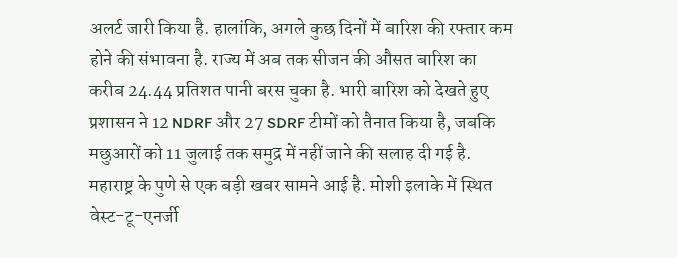अलर्ट जारी किया है. हालांकि, अगले कुछ दिनों में बारिश की रफ्तार कम होने की संभावना है. राज्य में अब तक सीजन की औसत बारिश का करीब 24.44 प्रतिशत पानी बरस चुका है. भारी बारिश को देखते हुए प्रशासन ने 12 NDRF और 27 SDRF टीमों को तैनात किया है, जबकि मछुआरों को 11 जुलाई तक समुद्र में नहीं जाने की सलाह दी गई है.
महाराष्ट्र के पुणे से एक बड़ी खबर सामने आई है. मोशी इलाके में स्थित वेस्ट-टू-एनर्जी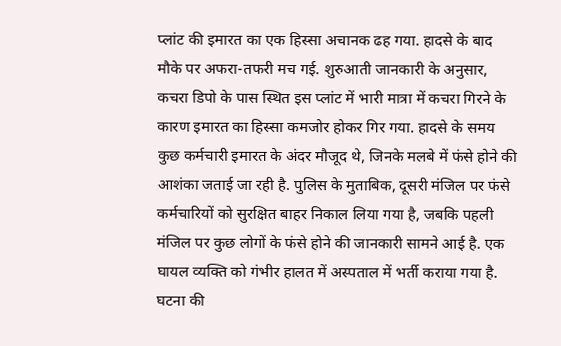प्लांट की इमारत का एक हिस्सा अचानक ढह गया. हादसे के बाद मौके पर अफरा-तफरी मच गई. शुरुआती जानकारी के अनुसार, कचरा डिपो के पास स्थित इस प्लांट में भारी मात्रा में कचरा गिरने के कारण इमारत का हिस्सा कमजोर होकर गिर गया. हादसे के समय कुछ कर्मचारी इमारत के अंदर मौजूद थे, जिनके मलबे में फंसे होने की आशंका जताई जा रही है. पुलिस के मुताबिक, दूसरी मंजिल पर फंसे कर्मचारियों को सुरक्षित बाहर निकाल लिया गया है, जबकि पहली मंजिल पर कुछ लोगों के फंसे होने की जानकारी सामने आई है. एक घायल व्यक्ति को गंभीर हालत में अस्पताल में भर्ती कराया गया है. घटना की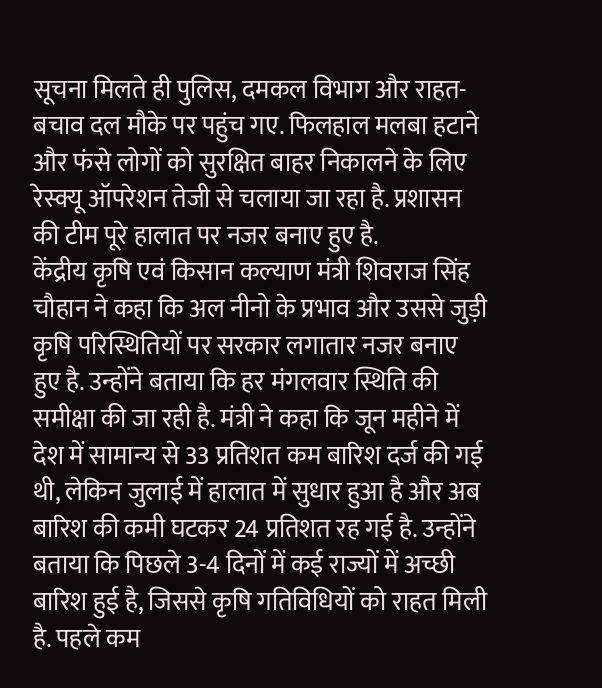सूचना मिलते ही पुलिस, दमकल विभाग और राहत-बचाव दल मौके पर पहुंच गए. फिलहाल मलबा हटाने और फंसे लोगों को सुरक्षित बाहर निकालने के लिए रेस्क्यू ऑपरेशन तेजी से चलाया जा रहा है. प्रशासन की टीम पूरे हालात पर नजर बनाए हुए है.
केंद्रीय कृषि एवं किसान कल्याण मंत्री शिवराज सिंह चौहान ने कहा कि अल नीनो के प्रभाव और उससे जुड़ी कृषि परिस्थितियों पर सरकार लगातार नजर बनाए हुए है. उन्होंने बताया कि हर मंगलवार स्थिति की समीक्षा की जा रही है. मंत्री ने कहा कि जून महीने में देश में सामान्य से 33 प्रतिशत कम बारिश दर्ज की गई थी, लेकिन जुलाई में हालात में सुधार हुआ है और अब बारिश की कमी घटकर 24 प्रतिशत रह गई है. उन्होंने बताया कि पिछले 3-4 दिनों में कई राज्यों में अच्छी बारिश हुई है, जिससे कृषि गतिविधियों को राहत मिली है. पहले कम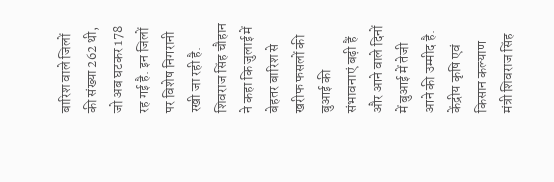बारिश वाले जिलों की संख्या 262 थी, जो अब घटकर 178 रह गई है. इन जिलों पर विशेष निगरानी रखी जा रही है. शिवराज सिंह चौहान ने कहा कि जुलाई में बेहतर बारिश से खरीफ फसलों की बुआई की संभावनाएं बढ़ी हैं और आने वाले दिनों में बुआई में तेजी आने की उम्मीद है.
केंद्रीय कृषि एवं किसान कल्याण मंत्री शिवराज सिंह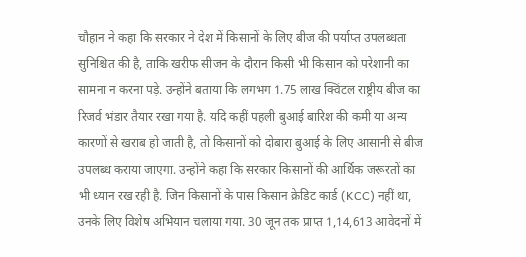चौहान ने कहा कि सरकार ने देश में किसानों के लिए बीज की पर्याप्त उपलब्धता सुनिश्चित की है, ताकि खरीफ सीजन के दौरान किसी भी किसान को परेशानी का सामना न करना पड़े. उन्होंने बताया कि लगभग 1.75 लाख क्विंटल राष्ट्रीय बीज का रिजर्व भंडार तैयार रखा गया है. यदि कहीं पहली बुआई बारिश की कमी या अन्य कारणों से खराब हो जाती है, तो किसानों को दोबारा बुआई के लिए आसानी से बीज उपलब्ध कराया जाएगा. उन्होंने कहा कि सरकार किसानों की आर्थिक जरूरतों का भी ध्यान रख रही है. जिन किसानों के पास किसान क्रेडिट कार्ड (KCC) नहीं था, उनके लिए विशेष अभियान चलाया गया. 30 जून तक प्राप्त 1,14,613 आवेदनों में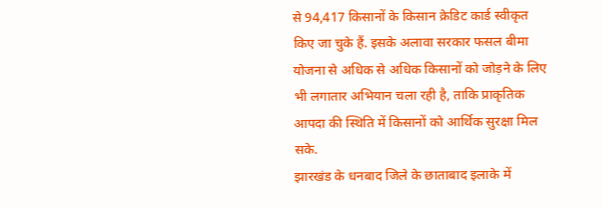से 94,417 किसानों के किसान क्रेडिट कार्ड स्वीकृत किए जा चुके हैं. इसके अलावा सरकार फसल बीमा योजना से अधिक से अधिक किसानों को जोड़ने के लिए भी लगातार अभियान चला रही है, ताकि प्राकृतिक आपदा की स्थिति में किसानों को आर्थिक सुरक्षा मिल सके.
झारखंड के धनबाद जिले के छाताबाद इलाके में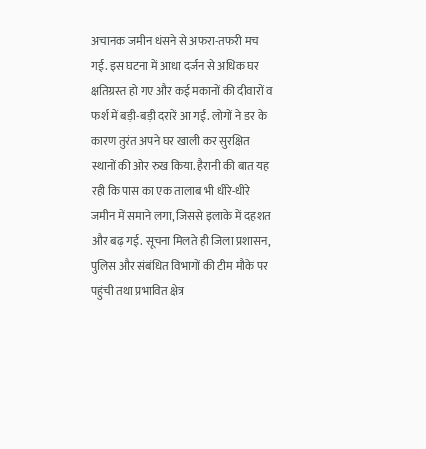अचानक जमीन धंसने से अफरा-तफरी मच गई. इस घटना में आधा दर्जन से अधिक घर क्षतिग्रस्त हो गए और कई मकानों की दीवारों व फर्श में बड़ी-बड़ी दरारें आ गईं. लोगों ने डर के कारण तुरंत अपने घर खाली कर सुरक्षित स्थानों की ओर रुख किया. हैरानी की बात यह रही कि पास का एक तालाब भी धीरे-धीरे जमीन में समाने लगा, जिससे इलाके में दहशत और बढ़ गई. सूचना मिलते ही जिला प्रशासन, पुलिस और संबंधित विभागों की टीम मौके पर पहुंची तथा प्रभावित क्षेत्र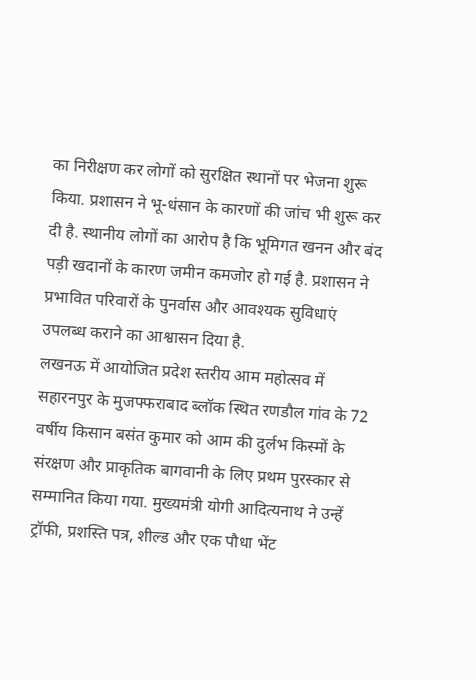का निरीक्षण कर लोगों को सुरक्षित स्थानों पर भेजना शुरू किया. प्रशासन ने भू-धंसान के कारणों की जांच भी शुरू कर दी है. स्थानीय लोगों का आरोप है कि भूमिगत खनन और बंद पड़ी खदानों के कारण जमीन कमजोर हो गई है. प्रशासन ने प्रभावित परिवारों के पुनर्वास और आवश्यक सुविधाएं उपलब्ध कराने का आश्वासन दिया है.
लखनऊ में आयोजित प्रदेश स्तरीय आम महोत्सव में सहारनपुर के मुजफ्फराबाद ब्लॉक स्थित रणडौल गांव के 72 वर्षीय किसान बसंत कुमार को आम की दुर्लभ किस्मों के संरक्षण और प्राकृतिक बागवानी के लिए प्रथम पुरस्कार से सम्मानित किया गया. मुख्यमंत्री योगी आदित्यनाथ ने उन्हें ट्रॉफी, प्रशस्ति पत्र, शील्ड और एक पौधा भेंट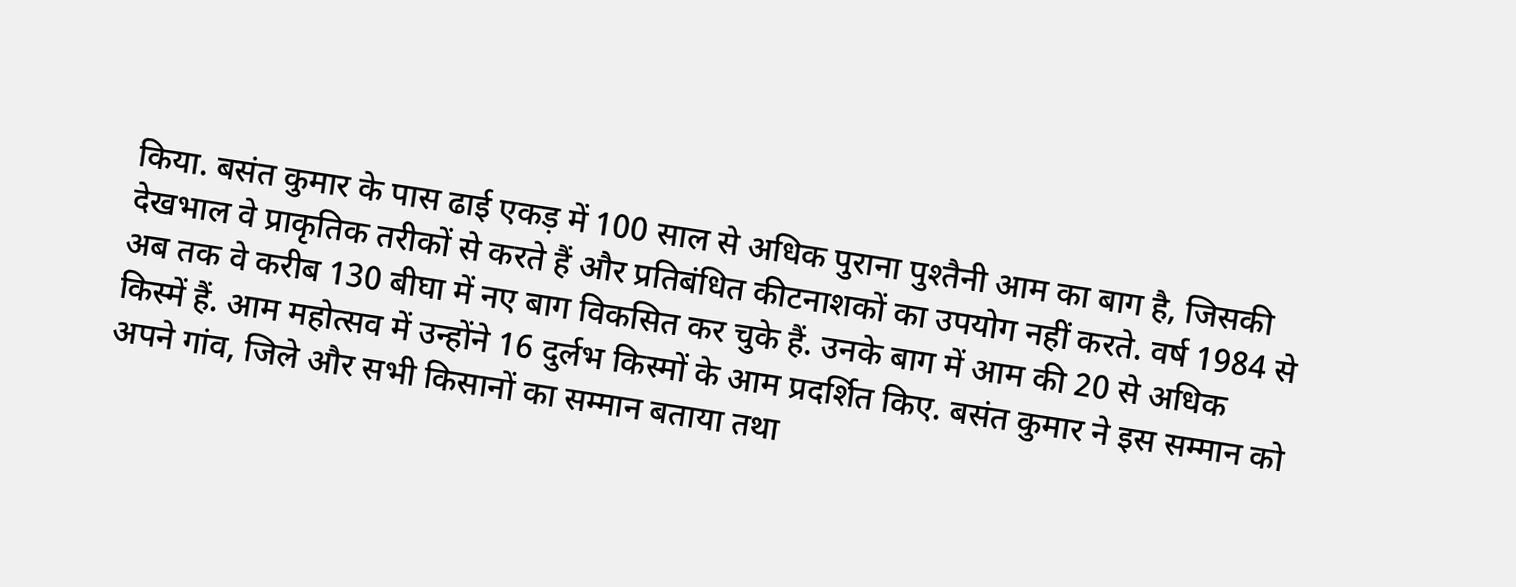किया. बसंत कुमार के पास ढाई एकड़ में 100 साल से अधिक पुराना पुश्तैनी आम का बाग है, जिसकी देखभाल वे प्राकृतिक तरीकों से करते हैं और प्रतिबंधित कीटनाशकों का उपयोग नहीं करते. वर्ष 1984 से अब तक वे करीब 130 बीघा में नए बाग विकसित कर चुके हैं. उनके बाग में आम की 20 से अधिक किस्में हैं. आम महोत्सव में उन्होंने 16 दुर्लभ किस्मों के आम प्रदर्शित किए. बसंत कुमार ने इस सम्मान को अपने गांव, जिले और सभी किसानों का सम्मान बताया तथा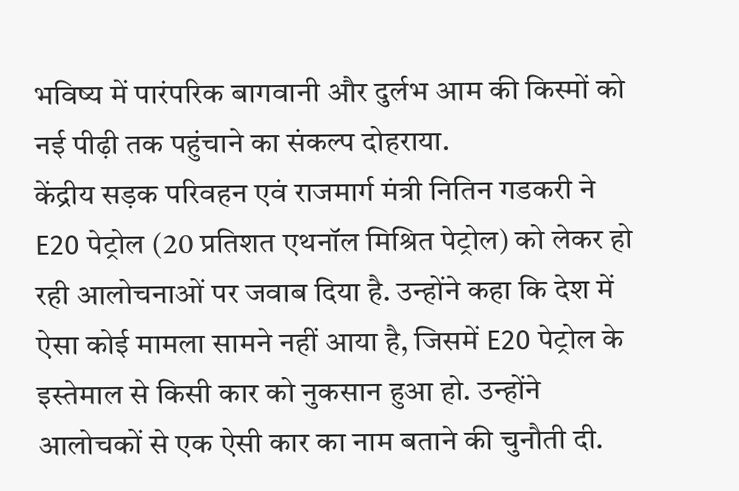भविष्य में पारंपरिक बागवानी और दुर्लभ आम की किस्मों को नई पीढ़ी तक पहुंचाने का संकल्प दोहराया.
केंद्रीय सड़क परिवहन एवं राजमार्ग मंत्री नितिन गडकरी ने E20 पेट्रोल (20 प्रतिशत एथनॉल मिश्रित पेट्रोल) को लेकर हो रही आलोचनाओं पर जवाब दिया है. उन्होंने कहा कि देश में ऐसा कोई मामला सामने नहीं आया है, जिसमें E20 पेट्रोल के इस्तेमाल से किसी कार को नुकसान हुआ हो. उन्होंने आलोचकों से एक ऐसी कार का नाम बताने की चुनौती दी.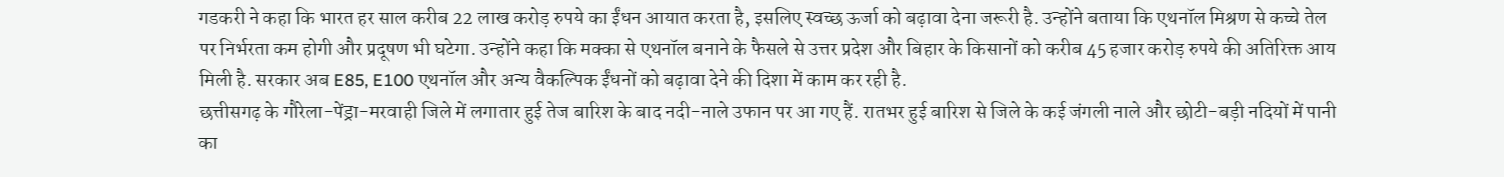गडकरी ने कहा कि भारत हर साल करीब 22 लाख करोड़ रुपये का ईंधन आयात करता है, इसलिए स्वच्छ ऊर्जा को बढ़ावा देना जरूरी है. उन्होंने बताया कि एथनॉल मिश्रण से कच्चे तेल पर निर्भरता कम होगी और प्रदूषण भी घटेगा. उन्होंने कहा कि मक्का से एथनॉल बनाने के फैसले से उत्तर प्रदेश और बिहार के किसानों को करीब 45 हजार करोड़ रुपये की अतिरिक्त आय मिली है. सरकार अब E85, E100 एथनॉल और अन्य वैकल्पिक ईंधनों को बढ़ावा देने की दिशा में काम कर रही है.
छत्तीसगढ़ के गौरेला-पेंड्रा-मरवाही जिले में लगातार हुई तेज बारिश के बाद नदी-नाले उफान पर आ गए हैं. रातभर हुई बारिश से जिले के कई जंगली नाले और छोटी-बड़ी नदियों में पानी का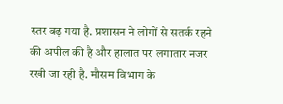स्तर बढ़ गया है. प्रशासन ने लोगों से सतर्क रहने की अपील की है और हालात पर लगातार नजर रखी जा रही है. मौसम विभाग के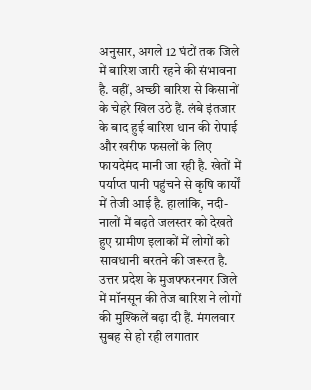अनुसार, अगले 12 घंटों तक जिले में बारिश जारी रहने की संभावना है. वहीं, अच्छी बारिश से किसानों के चेहरे खिल उठे हैं. लंबे इंतजार के बाद हुई बारिश धान की रोपाई और खरीफ फसलों के लिए फायदेमंद मानी जा रही है. खेतों में पर्याप्त पानी पहुंचने से कृषि कार्यों में तेजी आई है. हालांकि, नदी-नालों में बढ़ते जलस्तर को देखते हुए ग्रामीण इलाकों में लोगों को सावधानी बरतने की जरूरत है.
उत्तर प्रदेश के मुजफ्फरनगर जिले में मॉनसून की तेज बारिश ने लोगों की मुश्किलें बढ़ा दी हैं. मंगलवार सुबह से हो रही लगातार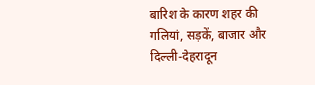बारिश के कारण शहर की गलियां, सड़कें, बाजार और दिल्ली-देहरादून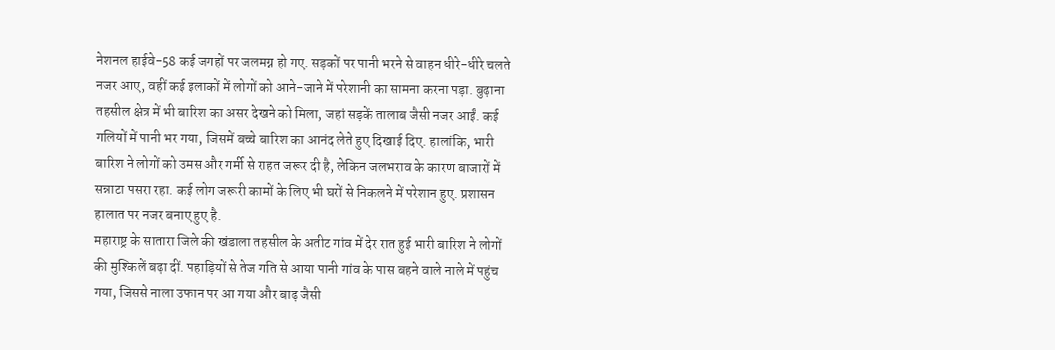नेशनल हाईवे-58 कई जगहों पर जलमग्न हो गए. सड़कों पर पानी भरने से वाहन धीरे-धीरे चलते नजर आए, वहीं कई इलाकों में लोगों को आने-जाने में परेशानी का सामना करना पड़ा. बुढ़ाना तहसील क्षेत्र में भी बारिश का असर देखने को मिला, जहां सड़कें तालाब जैसी नजर आईं. कई गलियों में पानी भर गया, जिसमें बच्चे बारिश का आनंद लेते हुए दिखाई दिए. हालांकि, भारी बारिश ने लोगों को उमस और गर्मी से राहत जरूर दी है, लेकिन जलभराव के कारण बाजारों में सन्नाटा पसरा रहा. कई लोग जरूरी कामों के लिए भी घरों से निकलने में परेशान हुए. प्रशासन हालात पर नजर बनाए हुए है.
महाराष्ट्र के सातारा जिले की खंडाला तहसील के अतीट गांव में देर रात हुई भारी बारिश ने लोगों की मुश्किलें बढ़ा दीं. पहाड़ियों से तेज गति से आया पानी गांव के पास बहने वाले नाले में पहुंच गया, जिससे नाला उफान पर आ गया और बाढ़ जैसी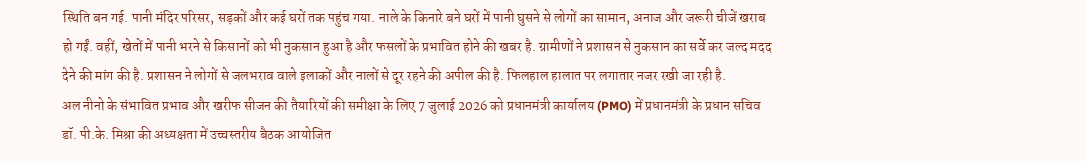स्थिति बन गई. पानी मंदिर परिसर, सड़कों और कई घरों तक पहुंच गया. नाले के किनारे बने घरों में पानी घुसने से लोगों का सामान, अनाज और जरूरी चीजें खराब हो गईं. वहीं, खेतों में पानी भरने से किसानों को भी नुकसान हुआ है और फसलों के प्रभावित होने की खबर है. ग्रामीणों ने प्रशासन से नुकसान का सर्वे कर जल्द मदद देने की मांग की है. प्रशासन ने लोगों से जलभराव वाले इलाकों और नालों से दूर रहने की अपील की है. फिलहाल हालात पर लगातार नजर रखी जा रही है.
अल नीनो के संभावित प्रभाव और खरीफ सीजन की तैयारियों की समीक्षा के लिए 7 जुलाई 2026 को प्रधानमंत्री कार्यालय (PMO) में प्रधानमंत्री के प्रधान सचिव डॉ. पी.के. मिश्रा की अध्यक्षता में उच्चस्तरीय बैठक आयोजित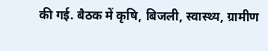की गई. बैठक में कृषि, बिजली, स्वास्थ्य, ग्रामीण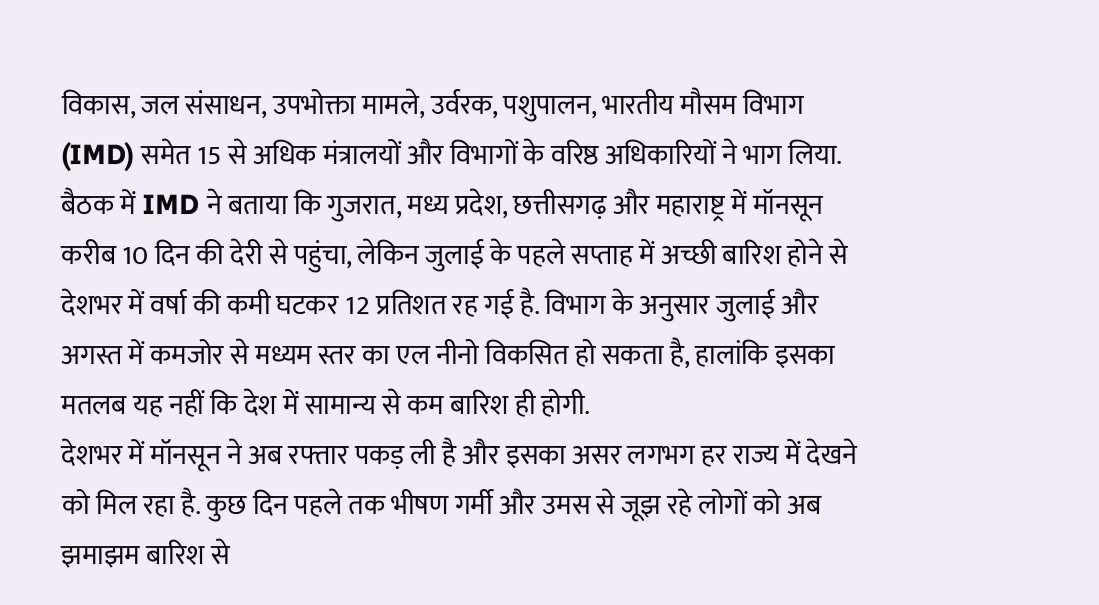विकास, जल संसाधन, उपभोक्ता मामले, उर्वरक, पशुपालन, भारतीय मौसम विभाग (IMD) समेत 15 से अधिक मंत्रालयों और विभागों के वरिष्ठ अधिकारियों ने भाग लिया. बैठक में IMD ने बताया कि गुजरात, मध्य प्रदेश, छत्तीसगढ़ और महाराष्ट्र में मॉनसून करीब 10 दिन की देरी से पहुंचा, लेकिन जुलाई के पहले सप्ताह में अच्छी बारिश होने से देशभर में वर्षा की कमी घटकर 12 प्रतिशत रह गई है. विभाग के अनुसार जुलाई और अगस्त में कमजोर से मध्यम स्तर का एल नीनो विकसित हो सकता है, हालांकि इसका मतलब यह नहीं कि देश में सामान्य से कम बारिश ही होगी.
देशभर में मॉनसून ने अब रफ्तार पकड़ ली है और इसका असर लगभग हर राज्य में देखने को मिल रहा है. कुछ दिन पहले तक भीषण गर्मी और उमस से जूझ रहे लोगों को अब झमाझम बारिश से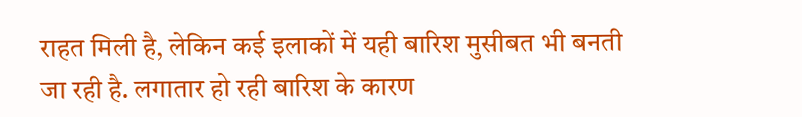राहत मिली है, लेकिन कई इलाकों में यही बारिश मुसीबत भी बनती जा रही है. लगातार हो रही बारिश के कारण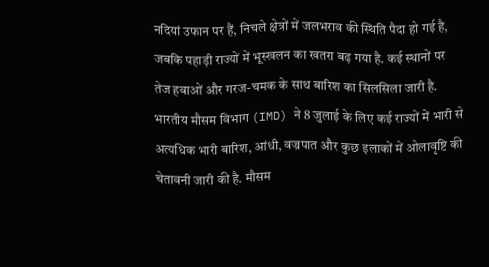नदियां उफान पर हैं, निचले क्षेत्रों में जलभराव की स्थिति पैदा हो गई है, जबकि पहाड़ी राज्यों में भूस्खलन का खतरा बढ़ गया है. कई स्थानों पर तेज हवाओं और गरज-चमक के साथ बारिश का सिलसिला जारी है. भारतीय मौसम विभाग (IMD) ने 8 जुलाई के लिए कई राज्यों में भारी से अत्यधिक भारी बारिश, आंधी, वज्रपात और कुछ इलाकों में ओलावृष्टि की चेतावनी जारी की है. मौसम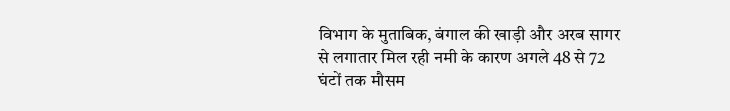विभाग के मुताबिक, बंगाल की खाड़ी और अरब सागर से लगातार मिल रही नमी के कारण अगले 48 से 72 घंटों तक मौसम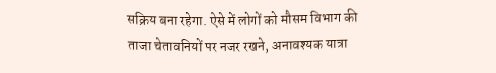सक्रिय बना रहेगा. ऐसे में लोगों को मौसम विभाग की ताजा चेतावनियों पर नजर रखने, अनावश्यक यात्रा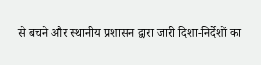से बचने और स्थानीय प्रशासन द्वारा जारी दिशा-निर्देशों का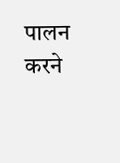पालन करने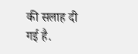की सलाह दी गई है.